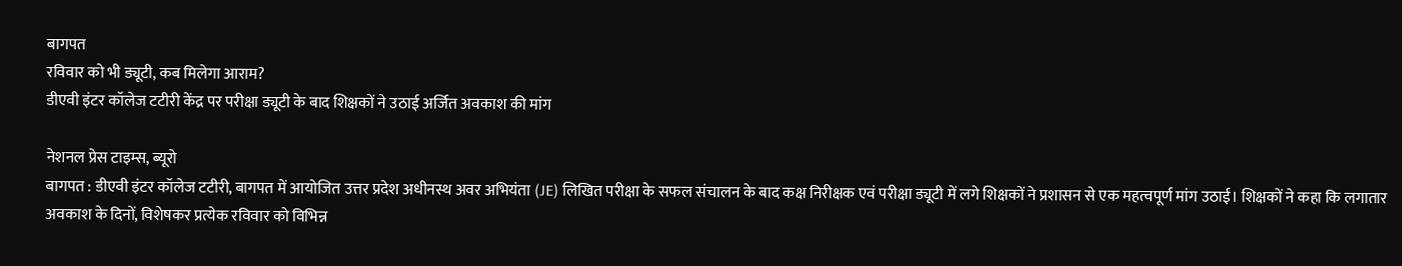बागपत
रविवार को भी ड्यूटी, कब मिलेगा आराम?
डीएवी इंटर कॉलेज टटीरी केंद्र पर परीक्षा ड्यूटी के बाद शिक्षकों ने उठाई अर्जित अवकाश की मांग

नेशनल प्रेस टाइम्स, ब्यूरो
बागपत : डीएवी इंटर कॉलेज टटीरी, बागपत में आयोजित उत्तर प्रदेश अधीनस्थ अवर अभियंता (JE) लिखित परीक्षा के सफल संचालन के बाद कक्ष निरीक्षक एवं परीक्षा ड्यूटी में लगे शिक्षकों ने प्रशासन से एक महत्वपूर्ण मांग उठाई। शिक्षकों ने कहा कि लगातार अवकाश के दिनों, विशेषकर प्रत्येक रविवार को विभिन्न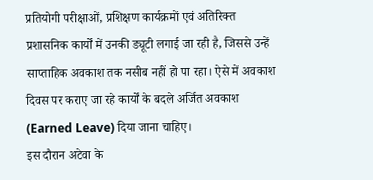प्रतियोगी परीक्षाओं, प्रशिक्षण कार्यक्रमों एवं अतिरिक्त प्रशासनिक कार्यों में उनकी ड्यूटी लगाई जा रही है, जिससे उन्हें साप्ताहिक अवकाश तक नसीब नहीं हो पा रहा। ऐसे में अवकाश दिवस पर कराए जा रहे कार्यों के बदले अर्जित अवकाश (Earned Leave) दिया जाना चाहिए।
इस दौरान अटेवा के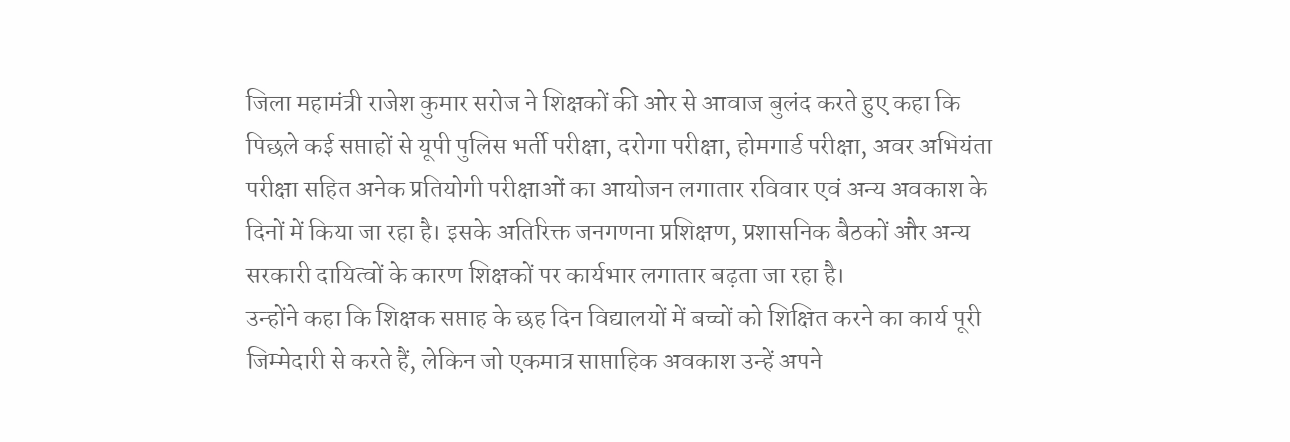जिला महामंत्री राजेश कुमार सरोज ने शिक्षकों की ओर से आवाज बुलंद करते हुए कहा कि पिछले कई सप्ताहों से यूपी पुलिस भर्ती परीक्षा, दरोगा परीक्षा, होमगार्ड परीक्षा, अवर अभियंता परीक्षा सहित अनेक प्रतियोगी परीक्षाओं का आयोजन लगातार रविवार एवं अन्य अवकाश के दिनों में किया जा रहा है। इसके अतिरिक्त जनगणना प्रशिक्षण, प्रशासनिक बैठकों और अन्य सरकारी दायित्वों के कारण शिक्षकों पर कार्यभार लगातार बढ़ता जा रहा है।
उन्होंने कहा कि शिक्षक सप्ताह के छह दिन विद्यालयों में बच्चों को शिक्षित करने का कार्य पूरी जिम्मेदारी से करते हैं, लेकिन जो एकमात्र साप्ताहिक अवकाश उन्हें अपने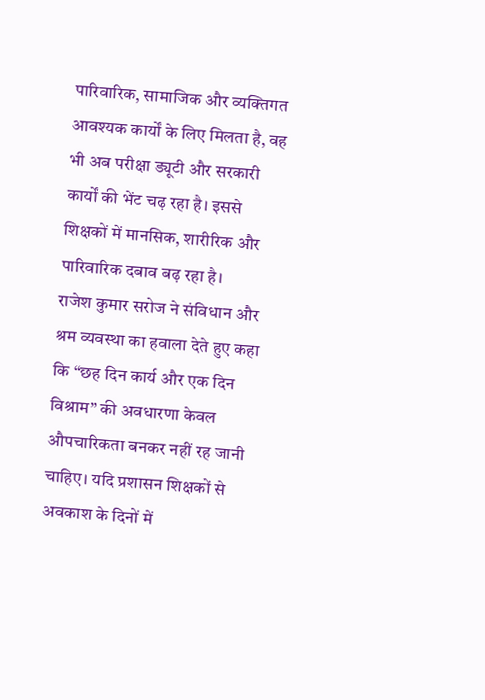पारिवारिक, सामाजिक और व्यक्तिगत आवश्यक कार्यों के लिए मिलता है, वह भी अब परीक्षा ड्यूटी और सरकारी कार्यों की भेंट चढ़ रहा है। इससे शिक्षकों में मानसिक, शारीरिक और पारिवारिक दबाव बढ़ रहा है।
राजेश कुमार सरोज ने संविधान और श्रम व्यवस्था का हवाला देते हुए कहा कि “छह दिन कार्य और एक दिन विश्राम” की अवधारणा केवल औपचारिकता बनकर नहीं रह जानी चाहिए। यदि प्रशासन शिक्षकों से अवकाश के दिनों में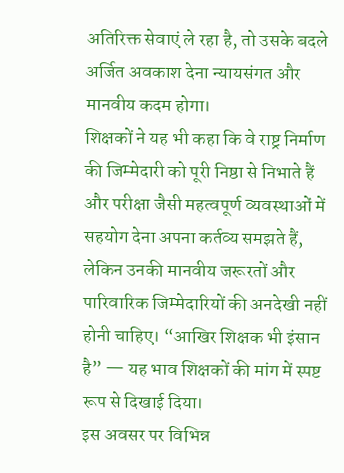अतिरिक्त सेवाएं ले रहा है, तो उसके बदले अर्जित अवकाश देना न्यायसंगत और मानवीय कदम होगा।
शिक्षकों ने यह भी कहा कि वे राष्ट्र निर्माण की जिम्मेदारी को पूरी निष्ठा से निभाते हैं और परीक्षा जैसी महत्वपूर्ण व्यवस्थाओं में सहयोग देना अपना कर्तव्य समझते हैं, लेकिन उनकी मानवीय जरूरतों और पारिवारिक जिम्मेदारियों की अनदेखी नहीं होनी चाहिए। “आखिर शिक्षक भी इंसान है” — यह भाव शिक्षकों की मांग में स्पष्ट रूप से दिखाई दिया।
इस अवसर पर विभिन्न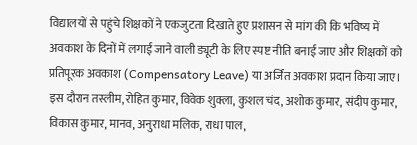विद्यालयों से पहुंचे शिक्षकों ने एकजुटता दिखाते हुए प्रशासन से मांग की कि भविष्य में अवकाश के दिनों में लगाई जाने वाली ड्यूटी के लिए स्पष्ट नीति बनाई जाए और शिक्षकों को प्रतिपूरक अवकाश (Compensatory Leave) या अर्जित अवकाश प्रदान किया जाए।
इस दौरान तस्लीम, रोहित कुमार, विवेक शुक्ला, कुशल चंद, अशोक कुमार, संदीप कुमार, विकास कुमार, मानव, अनुराधा मलिक, राधा पाल,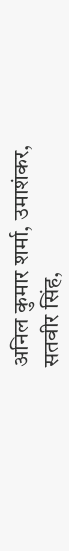अनिल कुमार शर्मा, उमाशंकर, सतवीर सिंह,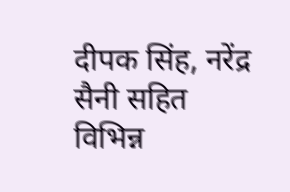दीपक सिंह, नरेंद्र सैनी सहित विभिन्न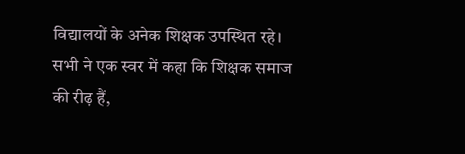विद्यालयों के अनेक शिक्षक उपस्थित रहे। सभी ने एक स्वर में कहा कि शिक्षक समाज की रीढ़ हैं,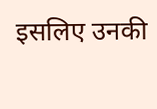इसलिए उनकी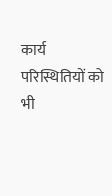कार्य परिस्थितियों को भी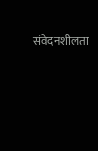संवेदनशीलता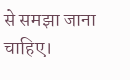से समझा जाना चाहिए।